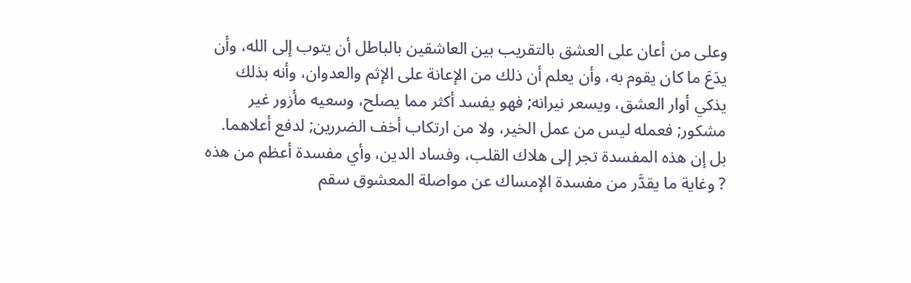وعلى من أعان على العشق بالتقريب بين العاشقين بالباطل أن يتوب إلى الله، وأن يدَعَ ما كان يقوم به، وأن يعلم أن ذلك من الإعانة على الإثم والعدوان، وأنه بذلك يذكي أوار العشق، ويسعر نيرانه; فهو يفسد أكثر مما يصلح، وسعيه مأزور غير مشكور; فعمله ليس من عمل الخير، ولا من ارتكاب أخف الضررين; لدفع أعلاهما.
بل إن هذه المفسدة تجر إلى هلاك القلب، وفساد الدين، وأي مفسدة أعظم من هذه ? وغاية ما يقدَّر من مفسدة الإمساك عن مواصلة المعشوق سقم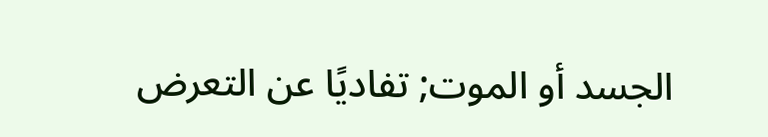الجسد أو الموت; تفاديًا عن التعرض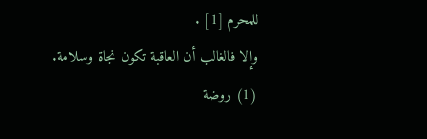للمحرم [1] .
وإلا فالغالب أن العاقبة تكون نجاة وسلامة.
(1) روضة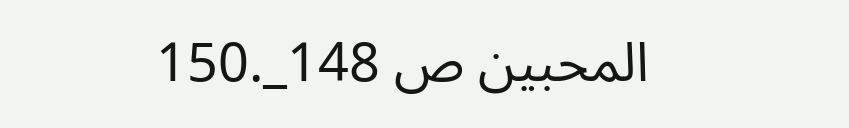المحبين ص 148_.150